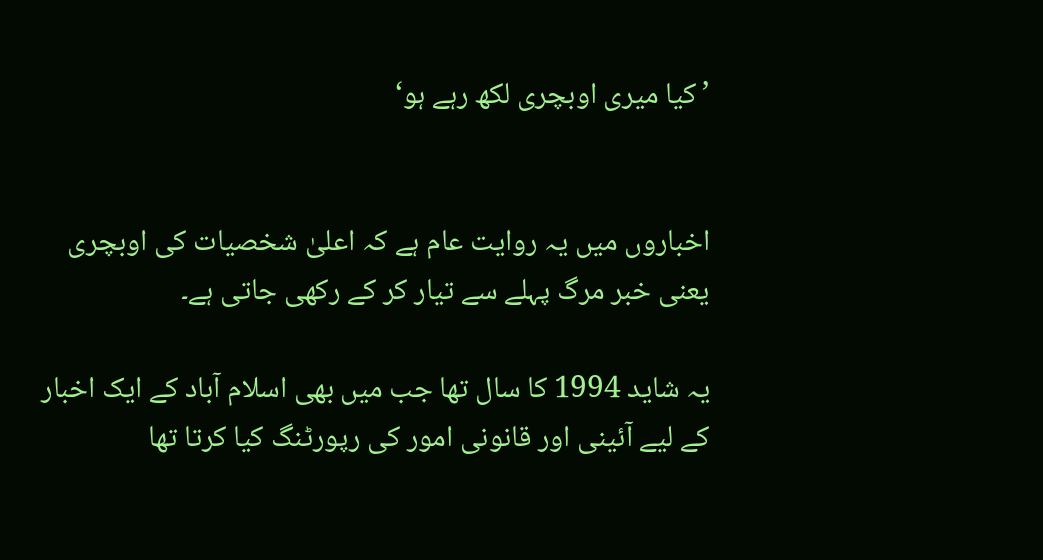’کیا میری اوبچری لکھ رہے ہو‘


اخباروں میں یہ روایت عام ہے کہ اعلیٰ شخصیات کی اوبچری یعنی خبر مرگ پہلے سے تیار کر کے رکھی جاتی ہے۔

یہ شاید 1994 کا سال تھا جب میں بھی اسلام آباد کے ایک اخبار کے لیے آئینی اور قانونی امور کی رپورٹنگ کیا کرتا تھا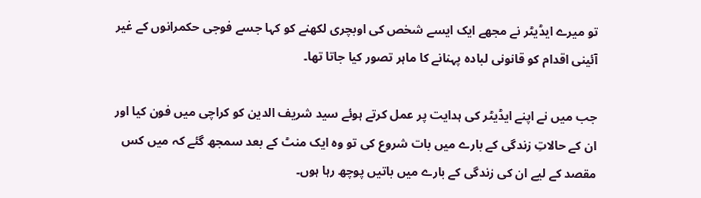تو میرے ایڈیٹر نے مجھے ایک ایسے شخص کی اوبچری لکھنے کو کہا جسے فوجی حکمرانوں کے غیر آئینی اقدام کو قانونی لبادہ پہنانے کا ماہر تصور کیا جاتا تھا۔

جب میں نے اپنے ایڈیٹر کی ہدایت پر عمل کرتے ہوئے سید شریف الدین کو کراچی میں فون کیا اور ان کے حالاتِ زندگی کے بارے میں بات شروع کی تو وہ ایک منٹ کے بعد سمجھ گئے کہ میں کس مقصد کے لیے ان کی زندگی کے بارے میں باتیں پوچھ رہا ہوں۔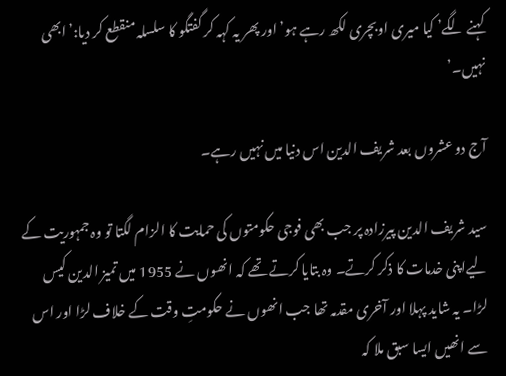کہنے لگے’ کیا میری اوبچری لکھ رہے ہو’ اور پھر یہ کہہ کر گفتگو کا سلسلہ منقطع کر دیا:’ابھی نہیں۔’

آج دو عشروں بعد شریف الدین اس دنیا میں نہیں رہے۔

سید شریف الدین پیرزادہ پر جب بھی فوجی حکومتوں کی حمایت کا الزام لگتا تو وہ جمہوریت کے لیےاپنی خدمات کا ذکر کرتے۔ وہ بتایا کرتے تھے کہ انھوں نے 1955 میں تمیز الدین کیس لڑا۔ یہ شاید پہلا اور آخری مقدمہ تھا جب انھوں نے حکومتِ وقت کے خلاف لڑا اور اس سے انھیں ایسا سبق ملا کہ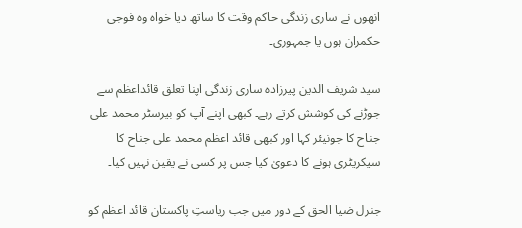انھوں نے ساری زندگی حاکم وقت کا ساتھ دیا خواہ وہ فوجی حکمران ہوں یا جمہوری۔

سید شریف الدین پیرزادہ ساری زندگی اپنا تعلق قائداعظم سے جوڑنے کی کوشش کرتے رہے۔ کبھی اپنے آپ کو بیرسٹر محمد علی جناح کا جونیئر کہا اور کبھی قائد اعظم محمد علی جناح کا سیکریٹری ہونے کا دعویٰ کیا جس پر کسی نے یقین نہیں کیا۔

جنرل ضیا الحق کے دور میں جب ریاستِ پاکستان قائد اعظم کو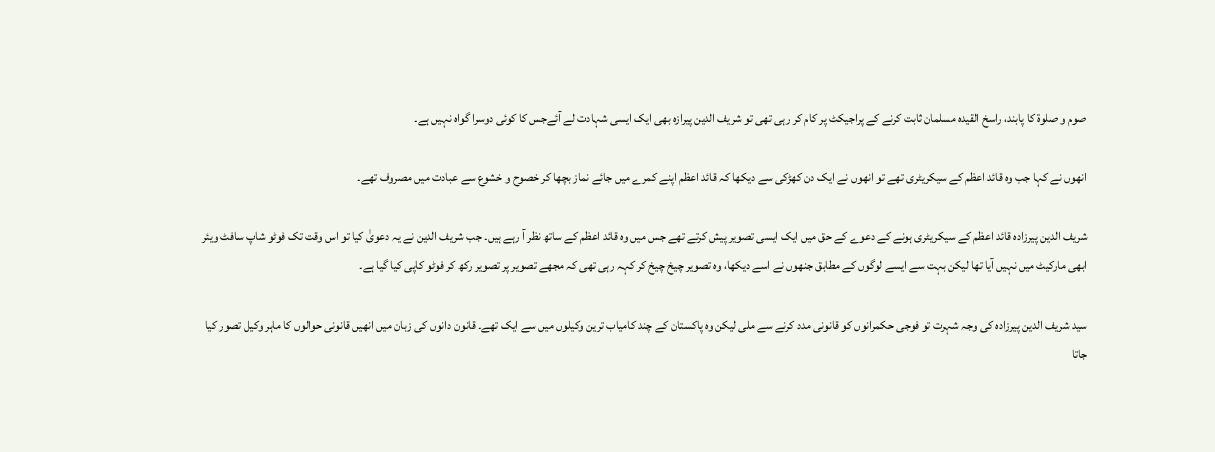صوم و صلوۃ کا پابند، راسخ القیدہ مسلمان ثابت کرنے کے پراجیکٹ پر کام کر رہی تھی تو شریف الدین پیرازہ بھی ایک ایسی شہادت لے آئےجس کا کوئی دوسرا گواہ نہیں ہے۔

انھوں نے کہا جب وہ قائد اعظم کے سیکریٹری تھے تو انھوں نے ایک دن کھڑکی سے دیکھا کہ قائد اعظم اپنے کمرے میں جائے نماز بچھا کر خصوح و خشوع سے عبادت میں مصروف تھے۔

شریف الدین پیرزادہ قائد اعظم کے سیکریٹری ہونے کے دعوے کے حق میں ایک ایسی تصویر پیش کرتے تھے جس میں وہ قائد اعظم کے ساتھ نظر آ رہے ہیں۔ جب شریف الدین نے یہ دعویٰ کیا تو اس وقت تک فوٹو شاپ سافٹ ویئر ابھی مارکیٹ میں نہیں آیا تھا لیکن بہت سے ایسے لوگوں کے مطابق جنھوں نے اسے دیکھا، وہ تصویر چیخ چیخ کر کہہ رہی تھی کہ مجھے تصویر پر تصویر رکھ کر فوٹو کاپی کیا گیا ہے۔

سید شریف الدین پیرزادہ کی وجہ شہرت تو فوجی حکمرانوں کو قانونی مدد کرنے سے ملی لیکن وہ پاکستان کے چند کامیاب ترین وکیلوں میں سے ایک تھے۔ قانون دانوں کی زبان میں انھیں قانونی حوالوں کا ماہر وکیل تصور کیا جاتا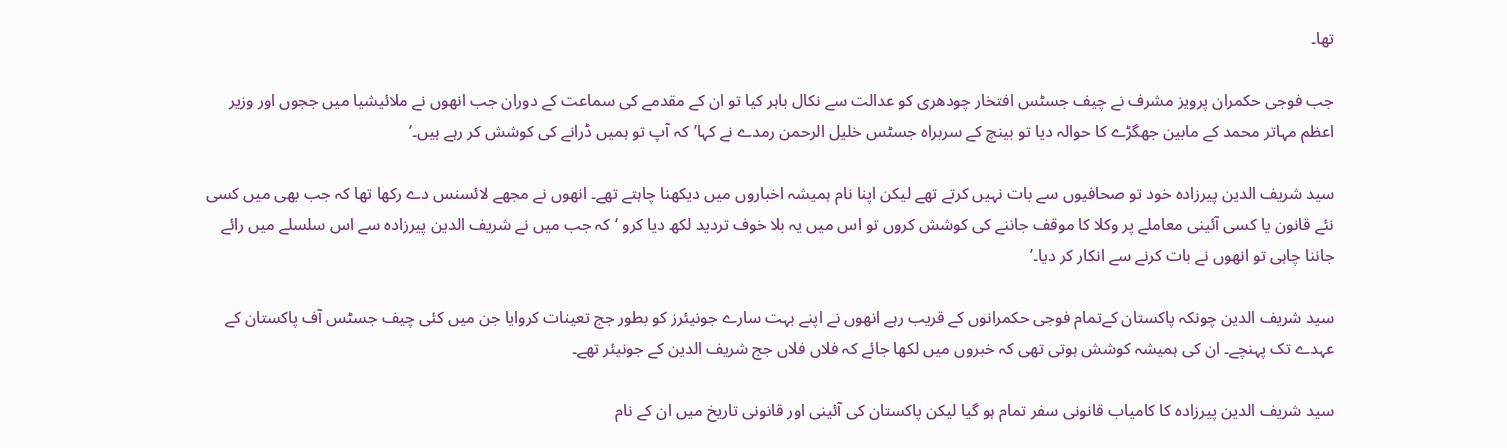تھا۔

جب فوجی حکمران پرویز مشرف نے چیف جسٹس افتخار چودھری کو عدالت سے نکال باہر کیا تو ان کے مقدمے کی سماعت کے دوران جب انھوں نے ملائیشیا میں ججوں اور وزیر اعظم مہاتر محمد کے مابین جھگڑے کا حوالہ دیا تو بینچ کے سربراہ جسٹس خلیل الرحمن رمدے نے کہا’کہ آپ تو ہمیں ڈرانے کی کوشش کر رہے ہیں۔’

سید شریف الدین پیرزادہ خود تو صحافیوں سے بات نہیں کرتے تھے لیکن اپنا نام ہمیشہ اخباروں میں دیکھنا چاہتے تھے۔ انھوں نے مجھے لائسنس دے رکھا تھا کہ جب بھی میں کسی نئے قانون یا کسی آئینی معاملے پر وکلا کا موقف جاننے کی کوشش کروں تو اس میں یہ بلا خوف تردید لکھ دیا کرو ‘کہ جب میں نے شریف الدین پیرزادہ سے اس سلسلے میں رائے جاننا چاہی تو انھوں نے بات کرنے سے انکار کر دیا۔’

سید شریف الدین چونکہ پاکستان کےتمام فوجی حکمرانوں کے قریب رہے انھوں نے اپنے بہت سارے جونیئرز کو بطور جج تعینات کروایا جن میں کئی چیف جسٹس آف پاکستان کے عہدے تک پہنچے۔ ان کی ہمیشہ کوشش ہوتی تھی کہ خبروں میں لکھا جائے کہ فلاں فلاں جج شریف الدین کے جونیئر تھے۔

سید شریف الدین پیرزادہ کا کامیاب قانونی سفر تمام ہو گیا لیکن پاکستان کی آئینی اور قانونی تاریخ میں ان کے نام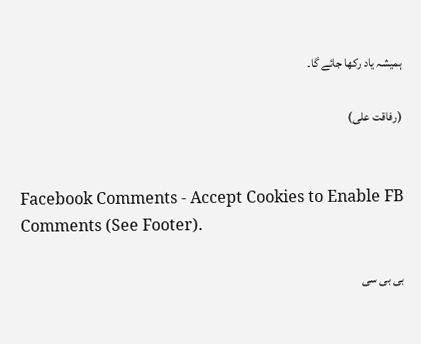ہمیشہ یاد رکھا جائے گا۔

(رفاقت علی)


Facebook Comments - Accept Cookies to Enable FB Comments (See Footer).

بی بی سی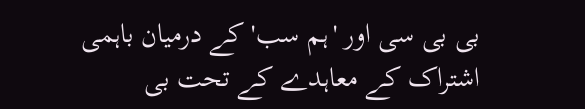بی بی سی اور 'ہم سب' کے درمیان باہمی اشتراک کے معاہدے کے تحت بی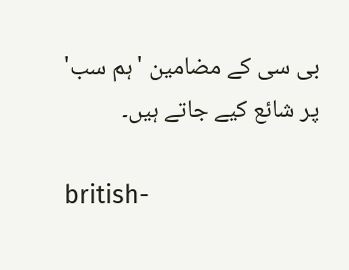بی سی کے مضامین 'ہم سب' پر شائع کیے جاتے ہیں۔

british-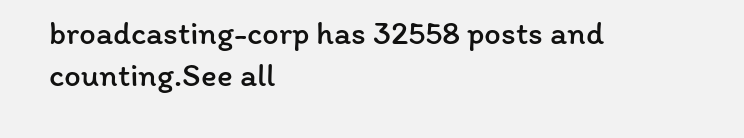broadcasting-corp has 32558 posts and counting.See all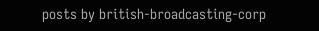posts by british-broadcasting-corp